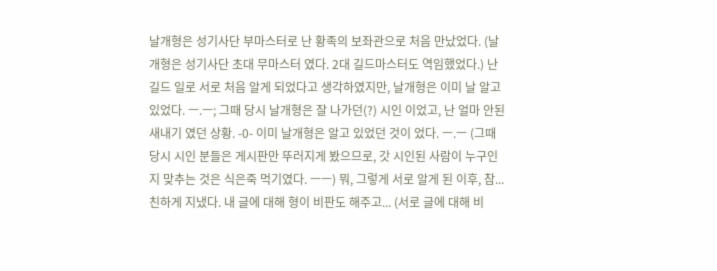날개형은 성기사단 부마스터로 난 황족의 보좌관으로 처음 만났었다. (날개형은 성기사단 초대 무마스터 였다. 2대 길드마스터도 역임했었다.) 난 길드 일로 서로 처음 알게 되었다고 생각하였지만, 날개형은 이미 날 알고 있었다. ㅡ.ㅡ; 그때 당시 날개형은 잘 나가던(?) 시인 이었고, 난 얼마 안된 새내기 였던 상황. -0- 이미 날개형은 알고 있었던 것이 었다. ㅡ.ㅡ (그때 당시 시인 분들은 게시판만 뚜러지게 봤으므로, 갓 시인된 사람이 누구인지 맞추는 것은 식은죽 먹기였다. ㅡㅡ) 뭐, 그렇게 서로 알게 된 이후, 참... 친하게 지냈다. 내 글에 대해 형이 비판도 해주고... (서로 글에 대해 비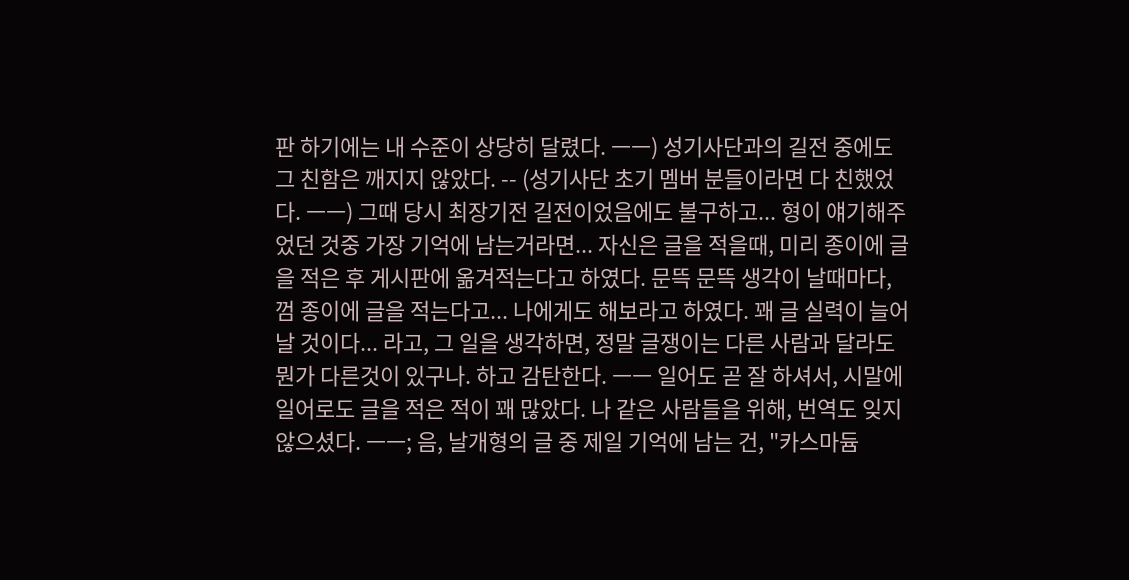판 하기에는 내 수준이 상당히 달렸다. ㅡㅡ) 성기사단과의 길전 중에도 그 친함은 깨지지 않았다. -- (성기사단 초기 멤버 분들이라면 다 친했었다. ㅡㅡ) 그때 당시 최장기전 길전이었음에도 불구하고... 형이 얘기해주었던 것중 가장 기억에 남는거라면... 자신은 글을 적을때, 미리 종이에 글을 적은 후 게시판에 옮겨적는다고 하였다. 문뜩 문뜩 생각이 날때마다, 껌 종이에 글을 적는다고... 나에게도 해보라고 하였다. 꽤 글 실력이 늘어날 것이다... 라고, 그 일을 생각하면, 정말 글쟁이는 다른 사람과 달라도 뭔가 다른것이 있구나. 하고 감탄한다. ㅡㅡ 일어도 곧 잘 하셔서, 시말에 일어로도 글을 적은 적이 꽤 많았다. 나 같은 사람들을 위해, 번역도 잊지 않으셨다. ㅡㅡ; 음, 날개형의 글 중 제일 기억에 남는 건, "카스마듐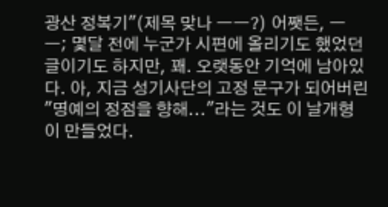광산 정복기"(제목 맞나 ㅡㅡ?) 어쨋든, ㅡㅡ; 몇달 전에 누군가 시편에 올리기도 했었던 글이기도 하지만, 꽤. 오랫동안 기억에 남아있다. 아, 지금 성기사단의 고정 문구가 되어버린 "명예의 정점을 향해..."라는 것도 이 날개형이 만들었다.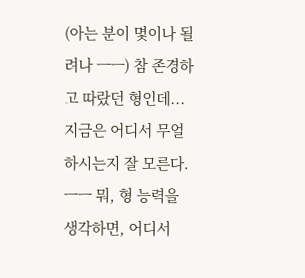(아는 분이 몇이나 될려나 ㅡㅡ) 참 존경하고 따랐던 형인데... 지금은 어디서 무얼 하시는지 잘 모른다. ㅡㅡ 뭐, 형 능력을 생각하면, 어디서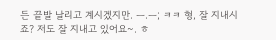든 끝발 날리고 계시겠지만. ㅡ.ㅡ; ㅋㅋ 형, 잘 지내시죠? 저도 잘 지내고 있어요~. ㅎ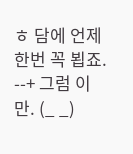ㅎ 담에 언제 한번 꼭 뵙죠. --+ 그럼 이만. (_ _)